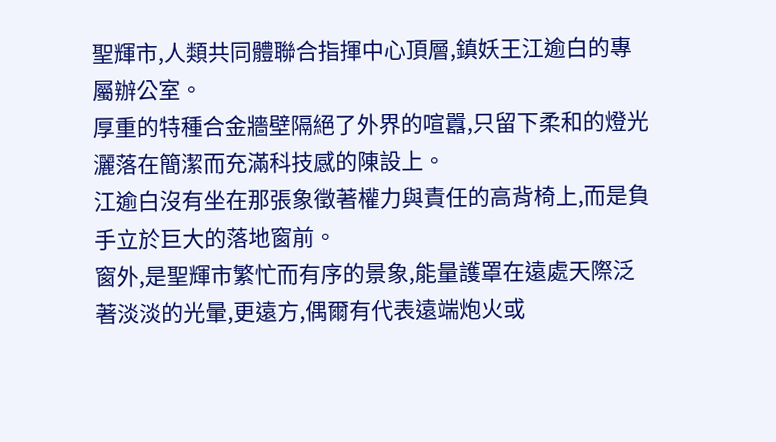聖輝市,人類共同體聯合指揮中心頂層,鎮妖王江逾白的專屬辦公室。
厚重的特種合金牆壁隔絕了外界的喧囂,只留下柔和的燈光灑落在簡潔而充滿科技感的陳設上。
江逾白沒有坐在那張象徵著權力與責任的高背椅上,而是負手立於巨大的落地窗前。
窗外,是聖輝市繁忙而有序的景象,能量護罩在遠處天際泛著淡淡的光暈,更遠方,偶爾有代表遠端炮火或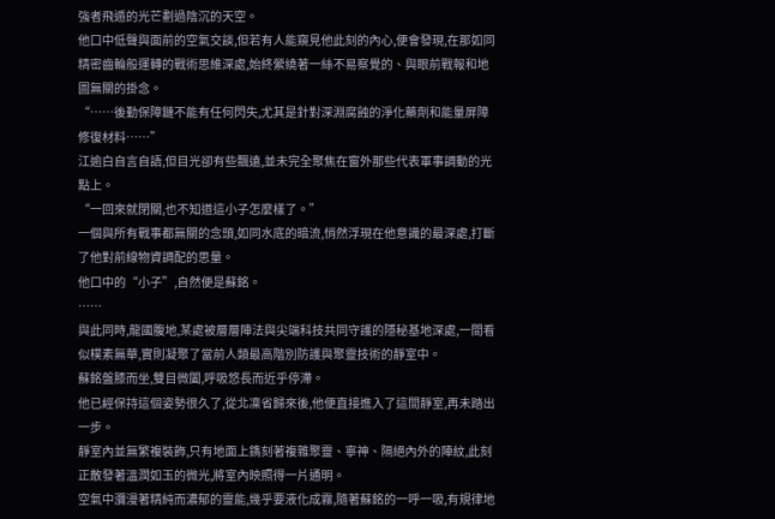強者飛遁的光芒劃過陰沉的天空。
他口中低聲與面前的空氣交談,但若有人能窺見他此刻的內心,便會發現,在那如同精密齒輪般運轉的戰術思維深處,始終縈繞著一絲不易察覺的、與眼前戰報和地圖無關的掛念。
“……後勤保障鏈不能有任何閃失,尤其是針對深淵腐蝕的淨化藥劑和能量屏障修復材料……”
江逾白自言自語,但目光卻有些飄遠,並未完全聚焦在窗外那些代表軍事調動的光點上。
“一回來就閉關,也不知道這小子怎麼樣了。”
一個與所有戰事都無關的念頭,如同水底的暗流,悄然浮現在他意識的最深處,打斷了他對前線物資調配的思量。
他口中的“小子”,自然便是蘇銘。
……
與此同時,龍國腹地,某處被層層陣法與尖端科技共同守護的隱秘基地深處,一間看似樸素無華,實則凝聚了當前人類最高階別防護與聚靈技術的靜室中。
蘇銘盤膝而坐,雙目微闔,呼吸悠長而近乎停滯。
他已經保持這個姿勢很久了,從北凜省歸來後,他便直接進入了這間靜室,再未踏出一步。
靜室內並無繁複裝飾,只有地面上鐫刻著複雜聚靈、寧神、隔絕內外的陣紋,此刻正散發著溫潤如玉的微光,將室內映照得一片通明。
空氣中瀰漫著精純而濃郁的靈能,幾乎要液化成霧,隨著蘇銘的一呼一吸,有規律地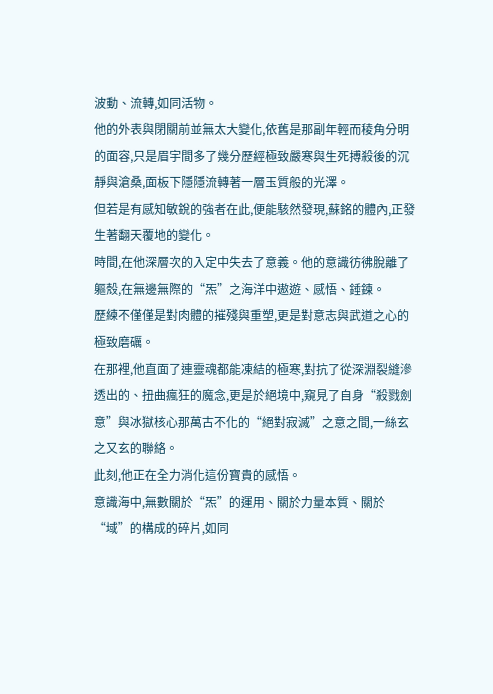波動、流轉,如同活物。
他的外表與閉關前並無太大變化,依舊是那副年輕而稜角分明的面容,只是眉宇間多了幾分歷經極致嚴寒與生死搏殺後的沉靜與滄桑,面板下隱隱流轉著一層玉質般的光澤。
但若是有感知敏銳的強者在此,便能駭然發現,蘇銘的體內,正發生著翻天覆地的變化。
時間,在他深層次的入定中失去了意義。他的意識彷彿脫離了軀殼,在無邊無際的“炁”之海洋中遨遊、感悟、錘鍊。
歷練不僅僅是對肉體的摧殘與重塑,更是對意志與武道之心的極致磨礪。
在那裡,他直面了連靈魂都能凍結的極寒,對抗了從深淵裂縫滲透出的、扭曲瘋狂的魔念,更是於絕境中,窺見了自身“殺戮劍意”與冰獄核心那萬古不化的“絕對寂滅”之意之間,一絲玄之又玄的聯絡。
此刻,他正在全力消化這份寶貴的感悟。
意識海中,無數關於“炁”的運用、關於力量本質、關於“域”的構成的碎片,如同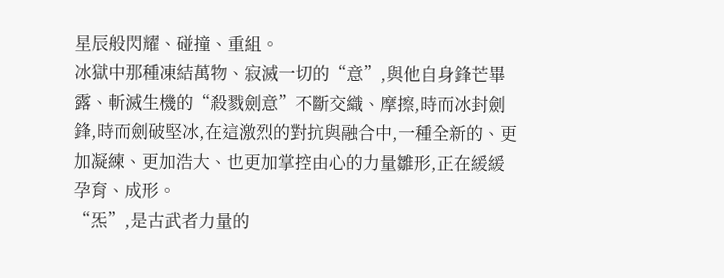星辰般閃耀、碰撞、重組。
冰獄中那種凍結萬物、寂滅一切的“意”,與他自身鋒芒畢露、斬滅生機的“殺戮劍意”不斷交織、摩擦,時而冰封劍鋒,時而劍破堅冰,在這激烈的對抗與融合中,一種全新的、更加凝練、更加浩大、也更加掌控由心的力量雛形,正在緩緩孕育、成形。
“炁”,是古武者力量的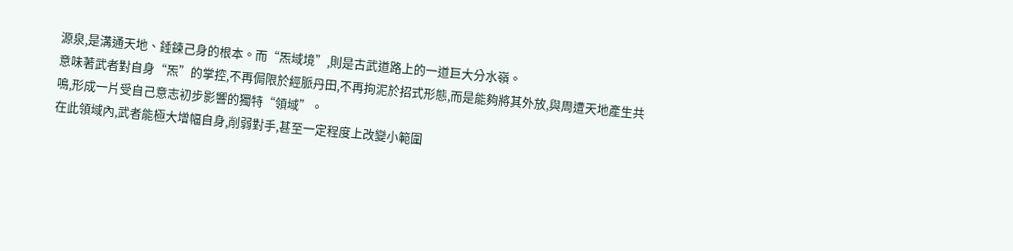源泉,是溝通天地、錘鍊己身的根本。而“炁域境”,則是古武道路上的一道巨大分水嶺。
意味著武者對自身“炁”的掌控,不再侷限於經脈丹田,不再拘泥於招式形態,而是能夠將其外放,與周遭天地產生共鳴,形成一片受自己意志初步影響的獨特“領域”。
在此領域內,武者能極大增幅自身,削弱對手,甚至一定程度上改變小範圍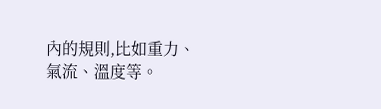內的規則,比如重力、氣流、溫度等。